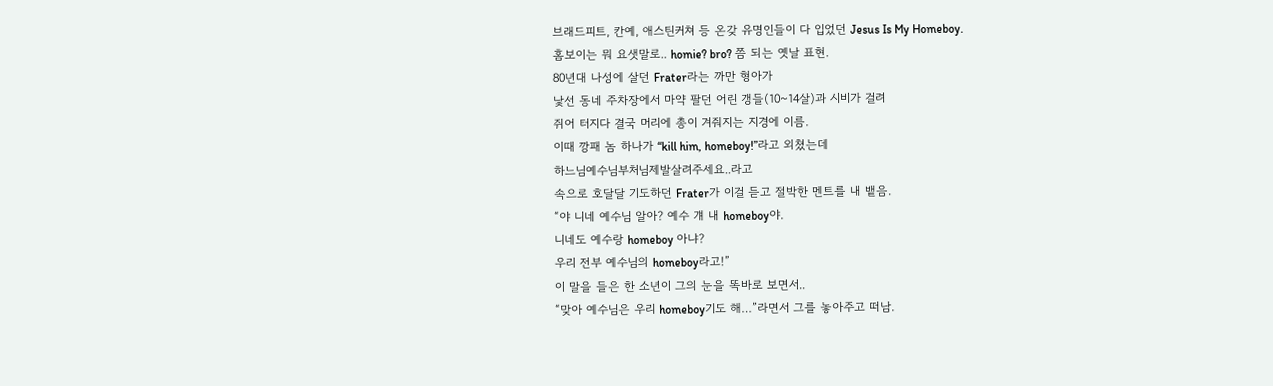브래드피트, 칸예, 애스틴커쳐 등 온갖 유명인들이 다 입었던 Jesus Is My Homeboy.
홈보이는 뭐 요샛말로.. homie? bro? 쯤 되는 옛날 표현.
80년대 나성에 살던 Frater라는 까만 형아가
낯선 동네 주차장에서 마약 팔던 어린 갱들(10~14살)과 시비가 걸려
쥐어 터지다 결국 머리에 총이 겨줘지는 지경에 이름.
이때 깡패 놈 하나가 “kill him, homeboy!”라고 외쳤는데
하느님예수님부처님제발살려주세요..라고
속으로 호달달 기도하던 Frater가 이걸 듣고 절박한 멘트를 내 뱉음.
“야 니네 예수님 알아? 예수 걔 내 homeboy야.
니네도 예수랑 homeboy 아냐?
우리 전부 예수님의 homeboy라고!”
이 말을 들은 한 소년이 그의 눈을 똑바로 보면서..
“맞아 예수님은 우리 homeboy기도 해…”라면서 그를 놓아주고 떠남.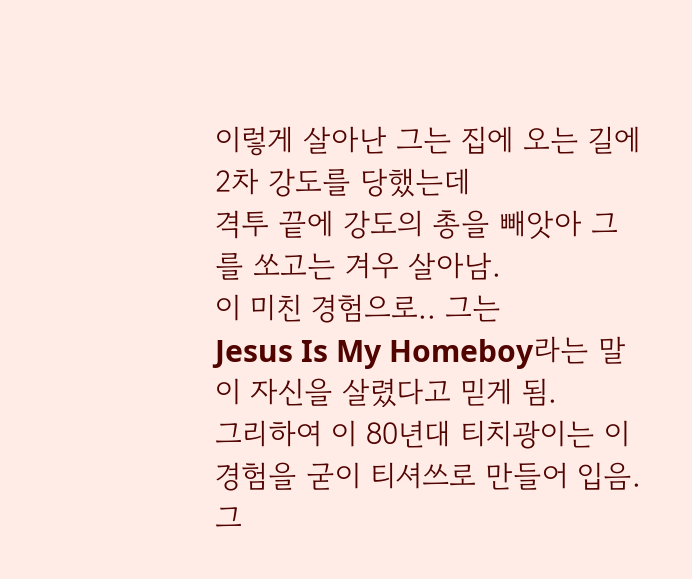이렇게 살아난 그는 집에 오는 길에 2차 강도를 당했는데
격투 끝에 강도의 총을 빼앗아 그를 쏘고는 겨우 살아남.
이 미친 경험으로.. 그는
Jesus Is My Homeboy라는 말이 자신을 살렸다고 믿게 됨.
그리하여 이 80년대 티치광이는 이 경험을 굳이 티셔쓰로 만들어 입음.
그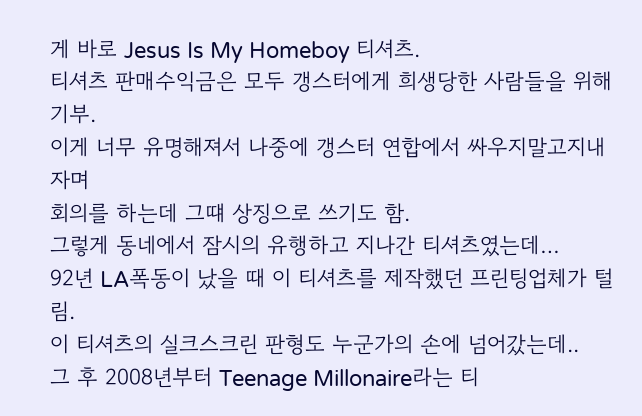게 바로 Jesus Is My Homeboy 티셔츠.
티셔츠 판매수익금은 모두 갱스터에게 희생당한 사람들을 위해 기부.
이게 너무 유명해져서 나중에 갱스터 연합에서 싸우지말고지내자며
회의를 하는데 그떄 상징으로 쓰기도 함.
그렇게 동네에서 잠시의 유행하고 지나간 티셔츠였는데…
92년 LA폭동이 났을 때 이 티셔츠를 제작했던 프린팅업체가 털림.
이 티셔츠의 실크스크린 판형도 누군가의 손에 넘어갔는데..
그 후 2008년부터 Teenage Millonaire라는 티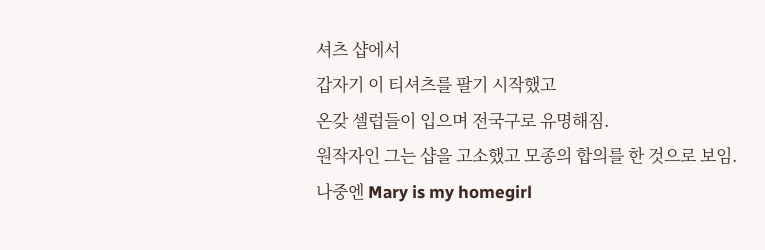셔츠 샵에서
갑자기 이 티셔츠를 팔기 시작했고
온갖 셀럽들이 입으며 전국구로 유명해짐.
원작자인 그는 샵을 고소했고 모종의 합의를 한 것으로 보임.
나중엔 Mary is my homegirl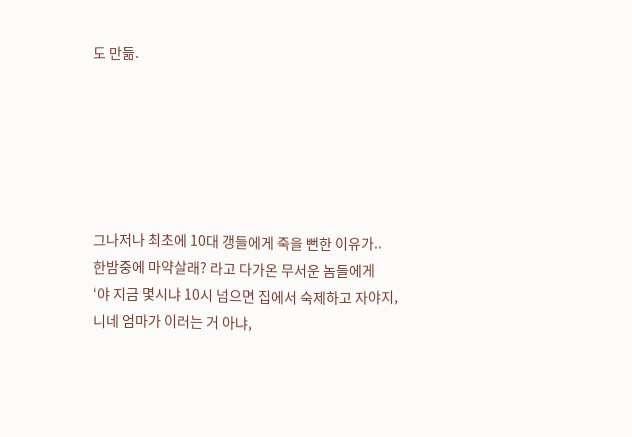도 만듦.






그나저나 최초에 10대 갱들에게 죽을 뻔한 이유가..
한밤중에 마약살래? 라고 다가온 무서운 놈들에게
‘야 지금 몇시냐 10시 넘으면 집에서 숙제하고 자야지,
니네 엄마가 이러는 거 아냐,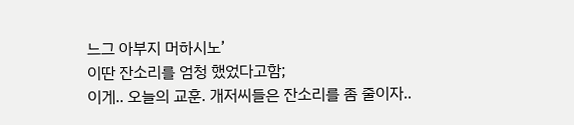느그 아부지 머하시노’
이딴 잔소리를 엄청 했었다고함;
이게.. 오늘의 교훈. 개저씨들은 잔소리를 좀 줄이자..